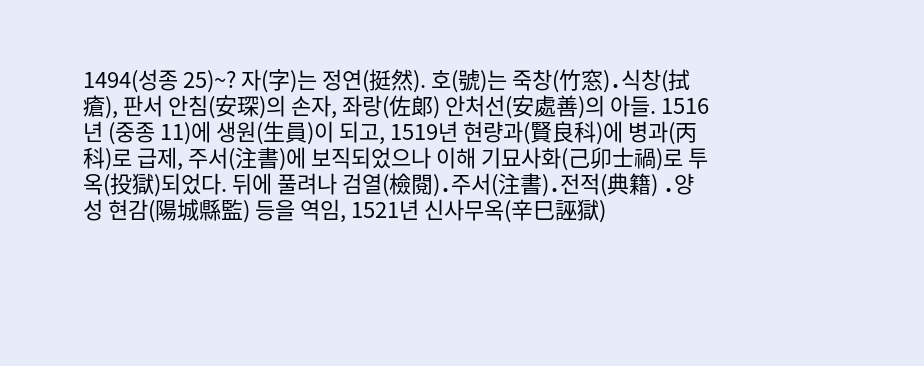1494(성종 25)~? 자(字)는 정연(挺然). 호(號)는 죽창(竹窓)․식창(拭瘡), 판서 안침(安琛)의 손자, 좌랑(佐郞) 안처선(安處善)의 아들. 1516년 (중종 11)에 생원(生員)이 되고, 1519년 현량과(賢良科)에 병과(丙科)로 급제, 주서(注書)에 보직되었으나 이해 기묘사화(己卯士禍)로 투옥(投獄)되었다. 뒤에 풀려나 검열(檢閱)․주서(注書)․전적(典籍) ․양성 현감(陽城縣監) 등을 역임, 1521년 신사무옥(辛巳誣獄)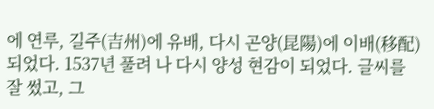에 연루, 길주(吉州)에 유배, 다시 곤양(昆陽)에 이배(移配)되었다. 1537년 풀려 나 다시 양성 현감이 되었다. 글씨를 잘 썼고, 그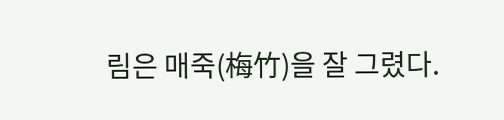림은 매죽(梅竹)을 잘 그렸다.